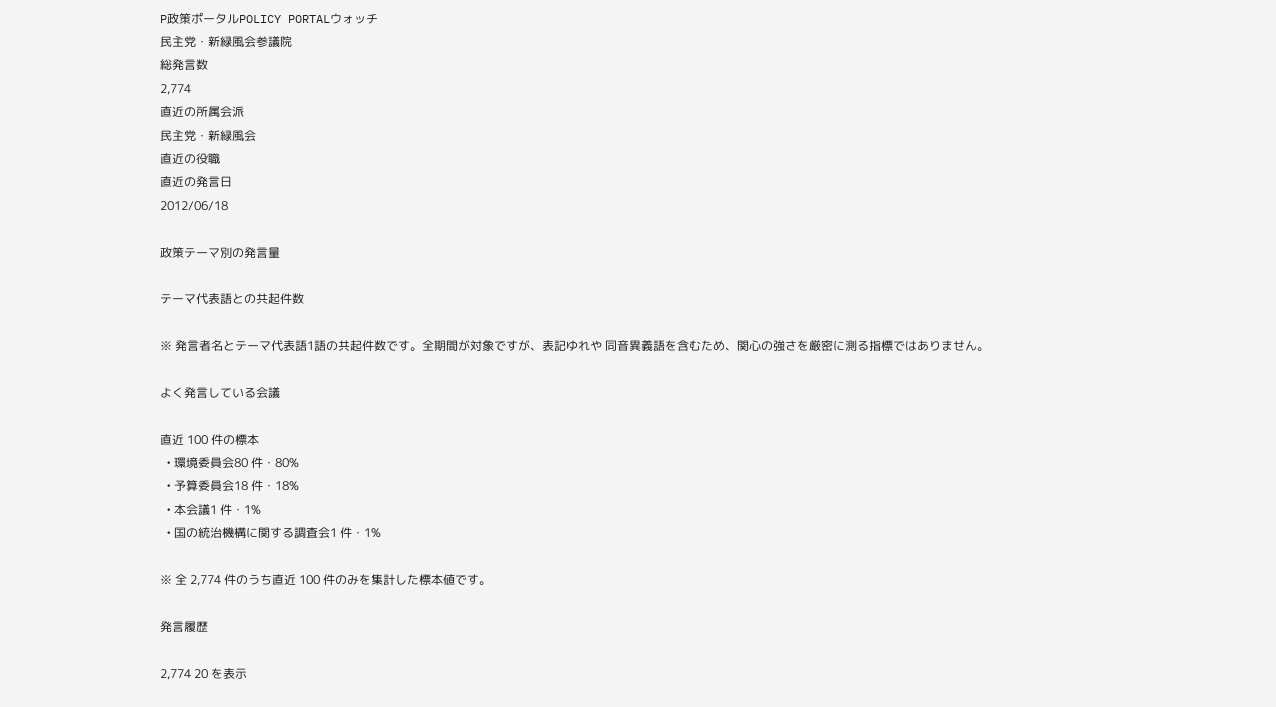P政策ポータルPOLICY PORTALウォッチ
民主党・新緑風会参議院
総発言数
2,774
直近の所属会派
民主党・新緑風会
直近の役職
直近の発言日
2012/06/18

政策テーマ別の発言量

テーマ代表語との共起件数

※ 発言者名とテーマ代表語1語の共起件数です。全期間が対象ですが、表記ゆれや 同音異義語を含むため、関心の強さを厳密に測る指標ではありません。

よく発言している会議

直近 100 件の標本
  • 環境委員会80 件・80%
  • 予算委員会18 件・18%
  • 本会議1 件・1%
  • 国の統治機構に関する調査会1 件・1%

※ 全 2,774 件のうち直近 100 件のみを集計した標本値です。

発言履歴

2,774 20 を表示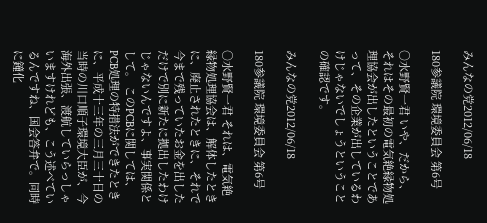みんなの党2012/06/18

180参議院 環境委員会 第6号

○水野賢一君 いや、だから、それはその最初の電気絶縁物処理協会が出したということであって、その企業が出しているわけじゃないでしょうということの確認です。

みんなの党2012/06/18

180参議院 環境委員会 第6号

○水野賢一君 それは、電気絶縁物処理協会は、解体したときに、廃止されたときに、それで今まで残っていたお金を出しただけで別に新たに拠出したわけじゃないんですよ、事実関係として。 このPCBに関しては、PCB処理の特措法ができたときに、平成十三年の三月三十日の当時の川口順子環境大臣が、今海外出張、渡航していらっしゃいますけれども、こう述べているんですね、国会答弁で。同時に鐘化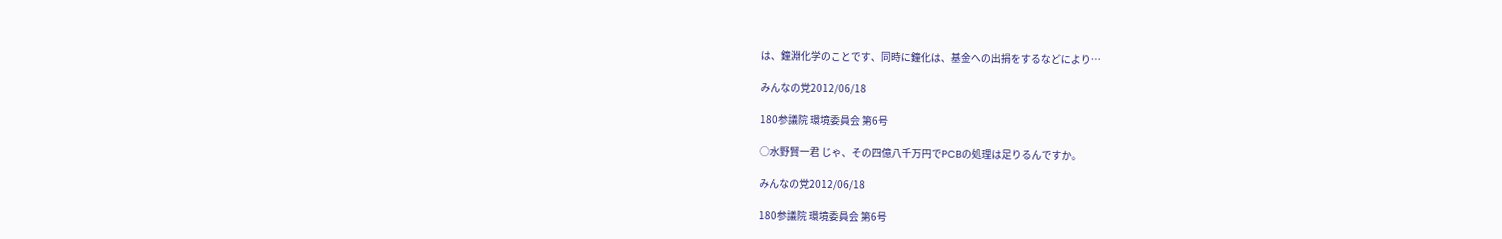は、鐘淵化学のことです、同時に鐘化は、基金への出捐をするなどにより…

みんなの党2012/06/18

180参議院 環境委員会 第6号

○水野賢一君 じゃ、その四億八千万円でPCBの処理は足りるんですか。

みんなの党2012/06/18

180参議院 環境委員会 第6号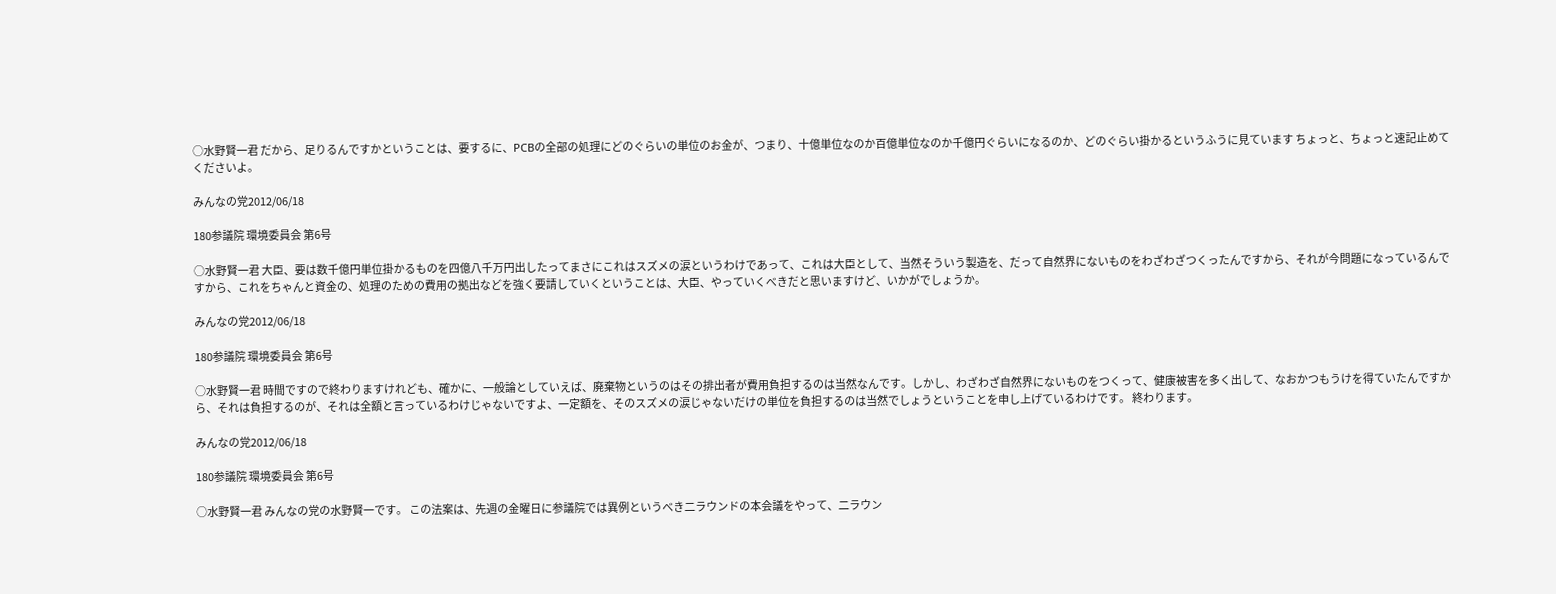○水野賢一君 だから、足りるんですかということは、要するに、PCBの全部の処理にどのぐらいの単位のお金が、つまり、十億単位なのか百億単位なのか千億円ぐらいになるのか、どのぐらい掛かるというふうに見ています ちょっと、ちょっと速記止めてくださいよ。

みんなの党2012/06/18

180参議院 環境委員会 第6号

○水野賢一君 大臣、要は数千億円単位掛かるものを四億八千万円出したってまさにこれはスズメの涙というわけであって、これは大臣として、当然そういう製造を、だって自然界にないものをわざわざつくったんですから、それが今問題になっているんですから、これをちゃんと資金の、処理のための費用の拠出などを強く要請していくということは、大臣、やっていくべきだと思いますけど、いかがでしょうか。

みんなの党2012/06/18

180参議院 環境委員会 第6号

○水野賢一君 時間ですので終わりますけれども、確かに、一般論としていえば、廃棄物というのはその排出者が費用負担するのは当然なんです。しかし、わざわざ自然界にないものをつくって、健康被害を多く出して、なおかつもうけを得ていたんですから、それは負担するのが、それは全額と言っているわけじゃないですよ、一定額を、そのスズメの涙じゃないだけの単位を負担するのは当然でしょうということを申し上げているわけです。 終わります。

みんなの党2012/06/18

180参議院 環境委員会 第6号

○水野賢一君 みんなの党の水野賢一です。 この法案は、先週の金曜日に参議院では異例というべき二ラウンドの本会議をやって、二ラウン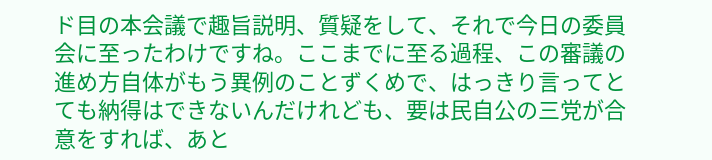ド目の本会議で趣旨説明、質疑をして、それで今日の委員会に至ったわけですね。ここまでに至る過程、この審議の進め方自体がもう異例のことずくめで、はっきり言ってとても納得はできないんだけれども、要は民自公の三党が合意をすれば、あと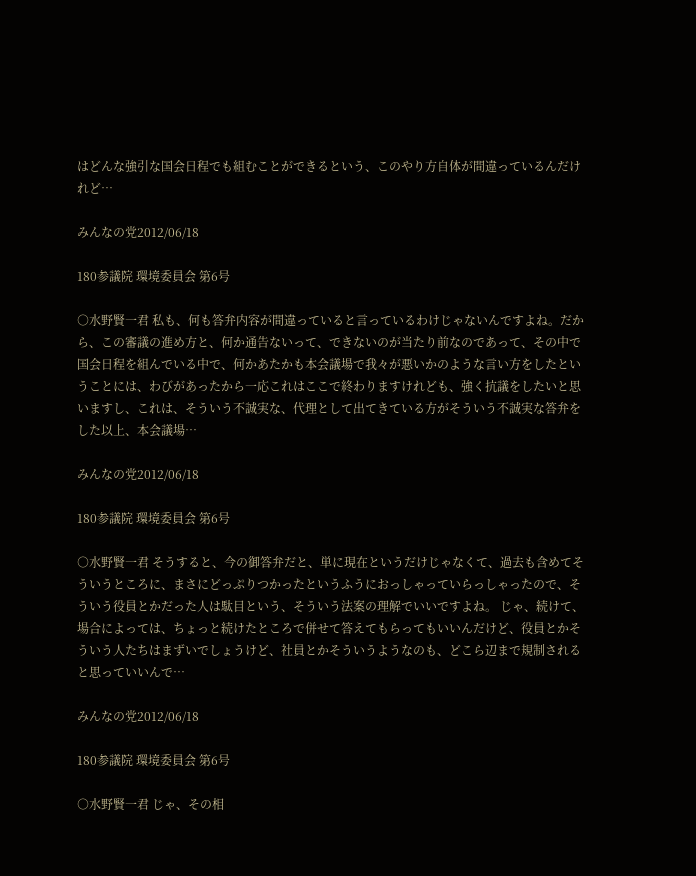はどんな強引な国会日程でも組むことができるという、このやり方自体が間違っているんだけれど…

みんなの党2012/06/18

180参議院 環境委員会 第6号

○水野賢一君 私も、何も答弁内容が間違っていると言っているわけじゃないんですよね。だから、この審議の進め方と、何か通告ないって、できないのが当たり前なのであって、その中で国会日程を組んでいる中で、何かあたかも本会議場で我々が悪いかのような言い方をしたということには、わびがあったから一応これはここで終わりますけれども、強く抗議をしたいと思いますし、これは、そういう不誠実な、代理として出てきている方がそういう不誠実な答弁をした以上、本会議場…

みんなの党2012/06/18

180参議院 環境委員会 第6号

○水野賢一君 そうすると、今の御答弁だと、単に現在というだけじゃなくて、過去も含めてそういうところに、まさにどっぷりつかったというふうにおっしゃっていらっしゃったので、そういう役員とかだった人は駄目という、そういう法案の理解でいいですよね。 じゃ、続けて、場合によっては、ちょっと続けたところで併せて答えてもらってもいいんだけど、役員とかそういう人たちはまずいでしょうけど、社員とかそういうようなのも、どこら辺まで規制されると思っていいんで…

みんなの党2012/06/18

180参議院 環境委員会 第6号

○水野賢一君 じゃ、その相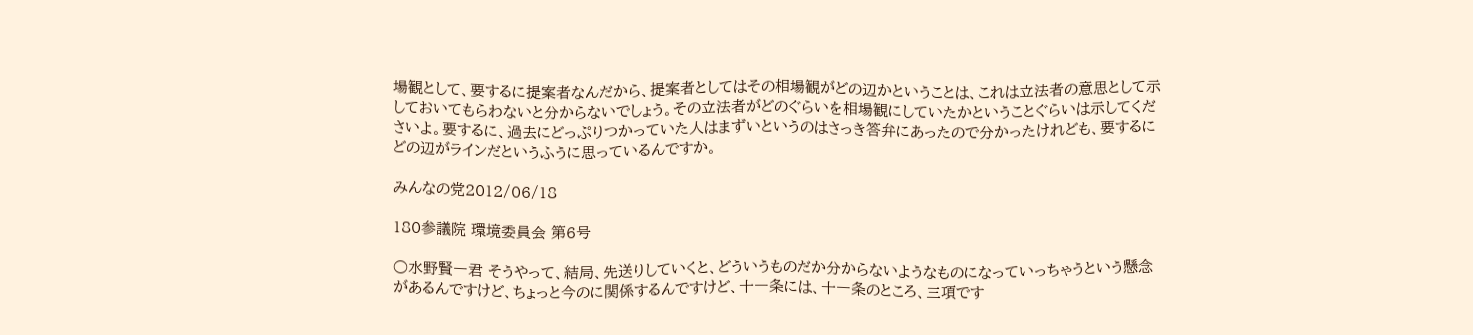場観として、要するに提案者なんだから、提案者としてはその相場観がどの辺かということは、これは立法者の意思として示しておいてもらわないと分からないでしょう。その立法者がどのぐらいを相場観にしていたかということぐらいは示してくださいよ。要するに、過去にどっぷりつかっていた人はまずいというのはさっき答弁にあったので分かったけれども、要するにどの辺がラインだというふうに思っているんですか。

みんなの党2012/06/18

180参議院 環境委員会 第6号

○水野賢一君 そうやって、結局、先送りしていくと、どういうものだか分からないようなものになっていっちゃうという懸念があるんですけど、ちょっと今のに関係するんですけど、十一条には、十一条のところ、三項です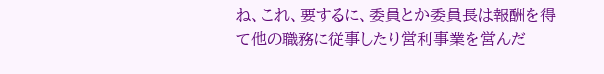ね、これ、要するに、委員とか委員長は報酬を得て他の職務に従事したり営利事業を営んだ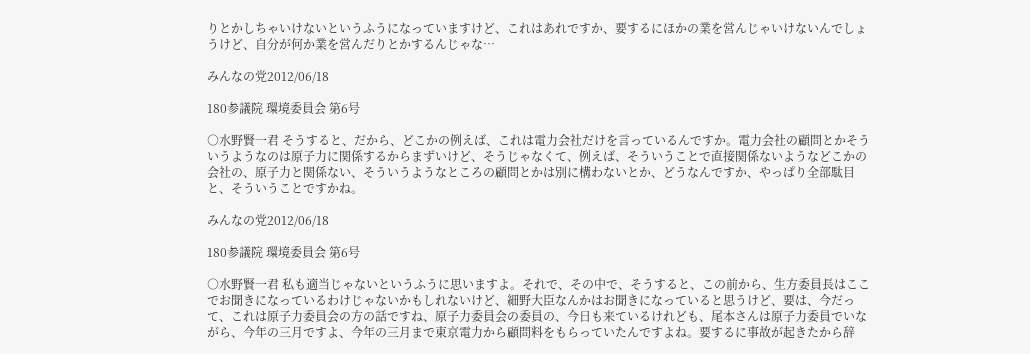りとかしちゃいけないというふうになっていますけど、これはあれですか、要するにほかの業を営んじゃいけないんでしょうけど、自分が何か業を営んだりとかするんじゃな…

みんなの党2012/06/18

180参議院 環境委員会 第6号

○水野賢一君 そうすると、だから、どこかの例えば、これは電力会社だけを言っているんですか。電力会社の顧問とかそういうようなのは原子力に関係するからまずいけど、そうじゃなくて、例えば、そういうことで直接関係ないようなどこかの会社の、原子力と関係ない、そういうようなところの顧問とかは別に構わないとか、どうなんですか、やっぱり全部駄目と、そういうことですかね。

みんなの党2012/06/18

180参議院 環境委員会 第6号

○水野賢一君 私も適当じゃないというふうに思いますよ。それで、その中で、そうすると、この前から、生方委員長はここでお聞きになっているわけじゃないかもしれないけど、細野大臣なんかはお聞きになっていると思うけど、要は、今だって、これは原子力委員会の方の話ですね、原子力委員会の委員の、今日も来ているけれども、尾本さんは原子力委員でいながら、今年の三月ですよ、今年の三月まで東京電力から顧問料をもらっていたんですよね。要するに事故が起きたから辞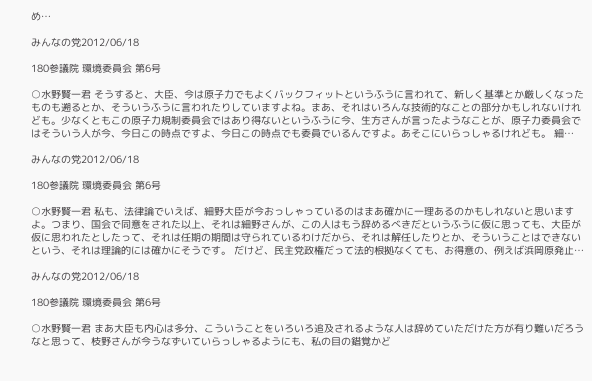め…

みんなの党2012/06/18

180参議院 環境委員会 第6号

○水野賢一君 そうすると、大臣、今は原子力でもよくバックフィットというふうに言われて、新しく基準とか厳しくなったものも遡るとか、そういうふうに言われたりしていますよね。まあ、それはいろんな技術的なことの部分かもしれないけれども。少なくともこの原子力規制委員会ではあり得ないというふうに今、生方さんが言ったようなことが、原子力委員会ではそういう人が今、今日この時点ですよ、今日この時点でも委員でいるんですよ。あそこにいらっしゃるけれども。 細…

みんなの党2012/06/18

180参議院 環境委員会 第6号

○水野賢一君 私も、法律論でいえば、細野大臣が今おっしゃっているのはまあ確かに一理あるのかもしれないと思いますよ。つまり、国会で同意をされた以上、それは細野さんが、この人はもう辞めるべきだというふうに仮に思っても、大臣が仮に思われたとしたって、それは任期の期間は守られているわけだから、それは解任したりとか、そういうことはできないという、それは理論的には確かにそうです。 だけど、民主党政権だって法的根拠なくても、お得意の、例えば浜岡原発止…

みんなの党2012/06/18

180参議院 環境委員会 第6号

○水野賢一君 まあ大臣も内心は多分、こういうことをいろいろ追及されるような人は辞めていただけた方が有り難いだろうなと思って、枝野さんが今うなずいていらっしゃるようにも、私の目の錯覚かど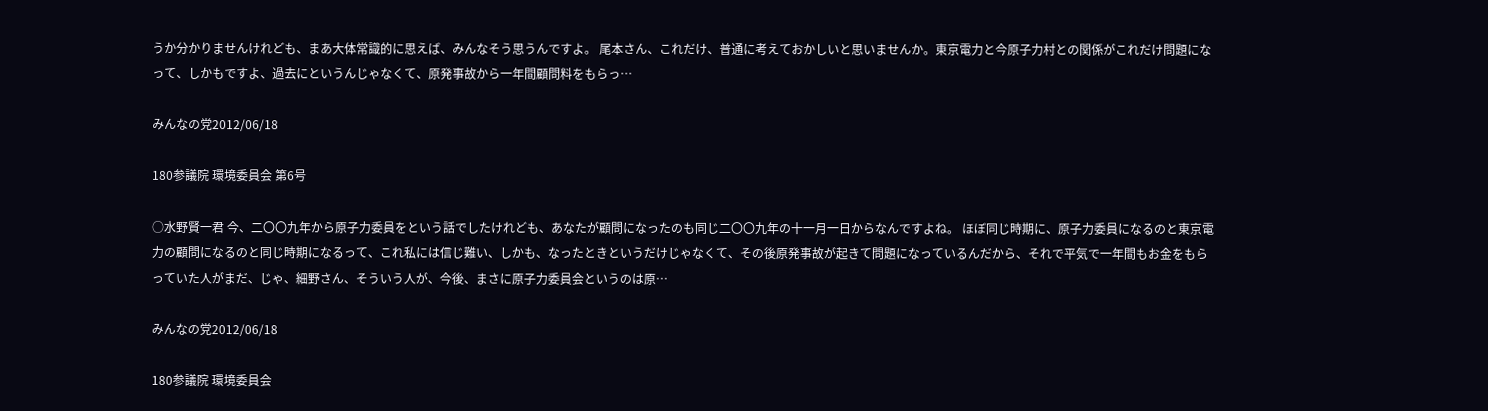うか分かりませんけれども、まあ大体常識的に思えば、みんなそう思うんですよ。 尾本さん、これだけ、普通に考えておかしいと思いませんか。東京電力と今原子力村との関係がこれだけ問題になって、しかもですよ、過去にというんじゃなくて、原発事故から一年間顧問料をもらっ…

みんなの党2012/06/18

180参議院 環境委員会 第6号

○水野賢一君 今、二〇〇九年から原子力委員をという話でしたけれども、あなたが顧問になったのも同じ二〇〇九年の十一月一日からなんですよね。 ほぼ同じ時期に、原子力委員になるのと東京電力の顧問になるのと同じ時期になるって、これ私には信じ難い、しかも、なったときというだけじゃなくて、その後原発事故が起きて問題になっているんだから、それで平気で一年間もお金をもらっていた人がまだ、じゃ、細野さん、そういう人が、今後、まさに原子力委員会というのは原…

みんなの党2012/06/18

180参議院 環境委員会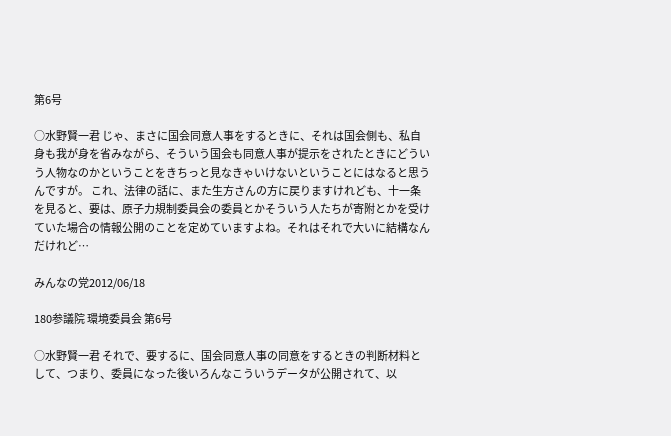第6号

○水野賢一君 じゃ、まさに国会同意人事をするときに、それは国会側も、私自身も我が身を省みながら、そういう国会も同意人事が提示をされたときにどういう人物なのかということをきちっと見なきゃいけないということにはなると思うんですが。 これ、法律の話に、また生方さんの方に戻りますけれども、十一条を見ると、要は、原子力規制委員会の委員とかそういう人たちが寄附とかを受けていた場合の情報公開のことを定めていますよね。それはそれで大いに結構なんだけれど…

みんなの党2012/06/18

180参議院 環境委員会 第6号

○水野賢一君 それで、要するに、国会同意人事の同意をするときの判断材料として、つまり、委員になった後いろんなこういうデータが公開されて、以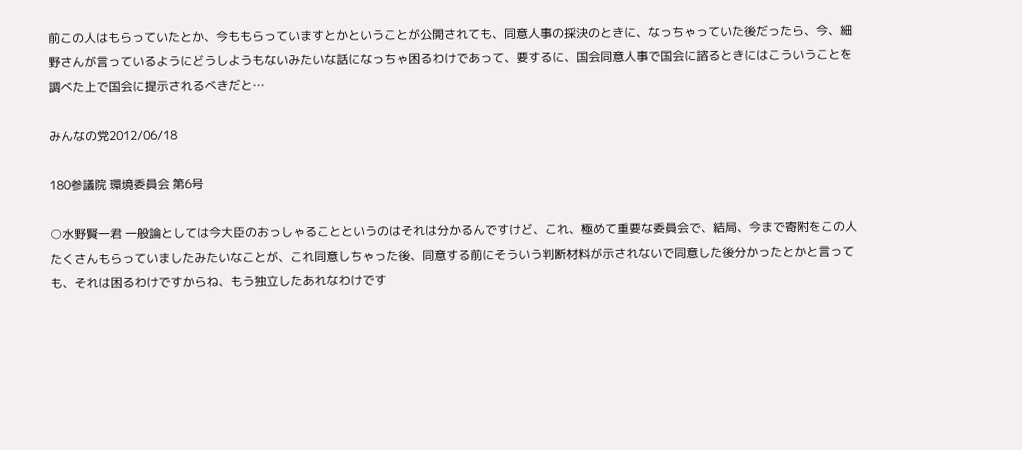前この人はもらっていたとか、今ももらっていますとかということが公開されても、同意人事の採決のときに、なっちゃっていた後だったら、今、細野さんが言っているようにどうしようもないみたいな話になっちゃ困るわけであって、要するに、国会同意人事で国会に諮るときにはこういうことを調べた上で国会に提示されるべきだと…

みんなの党2012/06/18

180参議院 環境委員会 第6号

○水野賢一君 一般論としては今大臣のおっしゃることというのはそれは分かるんですけど、これ、極めて重要な委員会で、結局、今まで寄附をこの人たくさんもらっていましたみたいなことが、これ同意しちゃった後、同意する前にそういう判断材料が示されないで同意した後分かったとかと言っても、それは困るわけですからね、もう独立したあれなわけです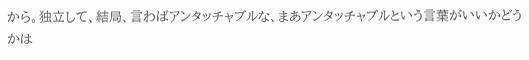から。独立して、結局、言わばアンタッチャブルな、まあアンタッチャブルという言葉がいいかどうかは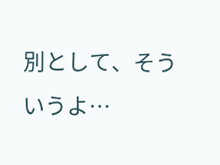別として、そういうよ…